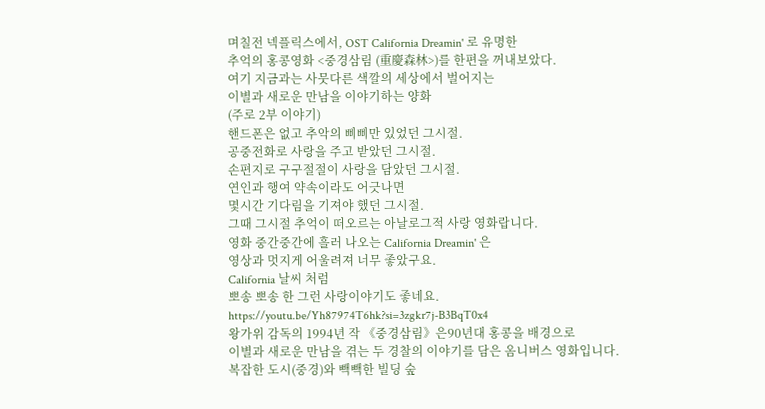며칠전 넥플릭스에서, OST California Dreamin' 로 유명한
추억의 홍콩영화 <중경삼림 (重慶森林>)를 한편을 꺼내보았다.
여기 지금과는 사뭇다른 색깔의 세상에서 벌어지는
이별과 새로운 만남을 이야기하는 양화
(주로 2부 이야기)
핸드폰은 없고 추악의 삐삐만 있었던 그시절.
공중전화로 사랑을 주고 받았던 그시절.
손편지로 구구절절이 사랑을 담았던 그시절.
연인과 행여 약속이라도 어긋나면
몇시간 기다림을 기져야 했던 그시절.
그때 그시절 추억이 떠오르는 아날로그적 사랑 영화랍니다.
영화 중간중간에 흘러 나오는 California Dreamin' 은
영상과 멋지게 어울려져 너무 좋았구요.
California 날씨 처럼
뽀송 뽀송 한 그런 사랑이야기도 좋네요.
https://youtu.be/Yh87974T6hk?si=3zgkr7j-B3BqT0x4
왕가위 감독의 1994년 작 《중경삼림》은90년대 홍콩을 배경으로
이별과 새로운 만남을 겪는 두 경찰의 이야기를 담은 옴니버스 영화입니다.
복잡한 도시(중경)와 빽빽한 빌딩 숲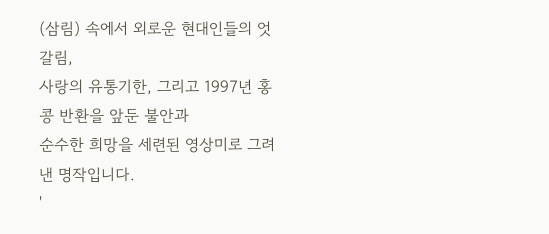(삼림) 속에서 외로운 현대인들의 엇갈림,
사랑의 유통기한, 그리고 1997년 홍콩 반환을 앞둔 불안과
순수한 희망을 세련된 영상미로 그려낸 명작입니다.
'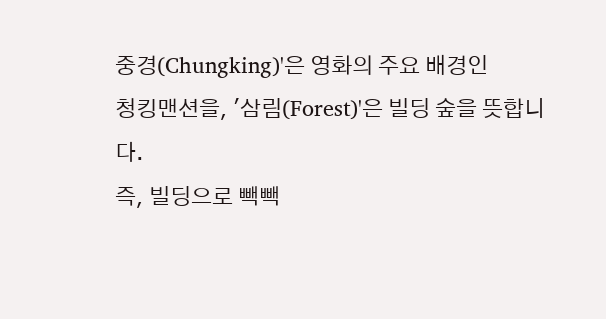중경(Chungking)'은 영화의 주요 배경인
청킹맨션을, '삼림(Forest)'은 빌딩 숲을 뜻합니다.
즉, 빌딩으로 빽빽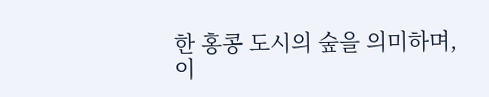한 홍콩 도시의 숲을 의미하며,
이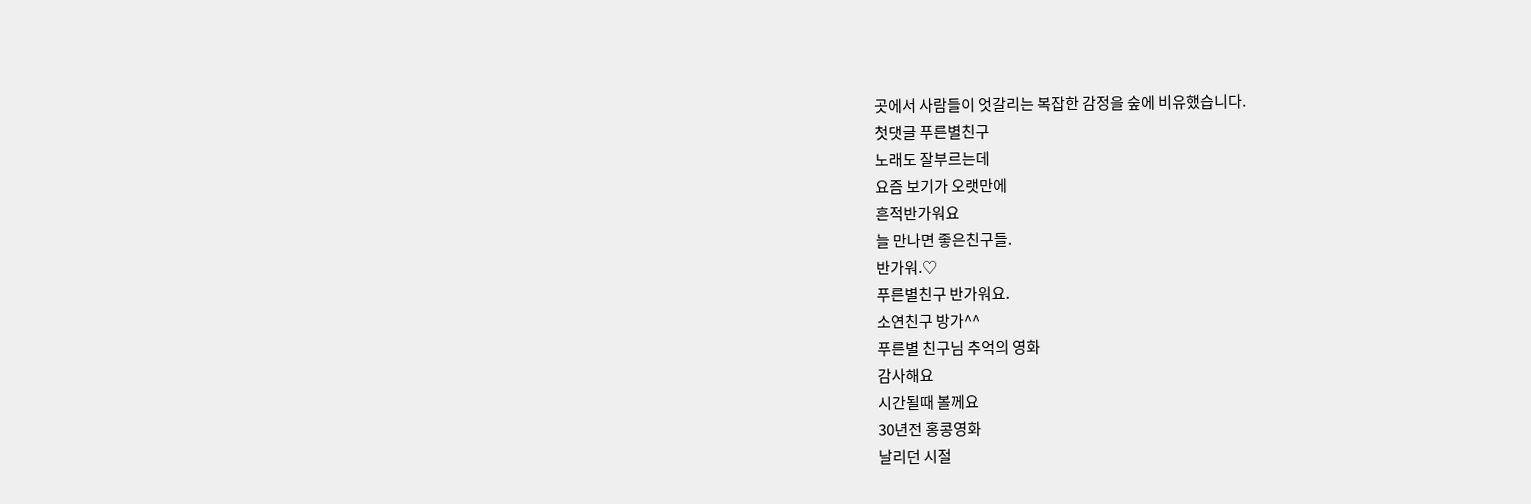곳에서 사람들이 엇갈리는 복잡한 감정을 숲에 비유했습니다.
첫댓글 푸른별친구
노래도 잘부르는데
요즘 보기가 오랫만에
흔적반가워요
늘 만나면 좋은친구들.
반가워.♡
푸른별친구 반가워요.
소연친구 방가^^
푸른별 친구님 추억의 영화
감사해요
시간될때 볼께요
30년전 홍콩영화
날리던 시절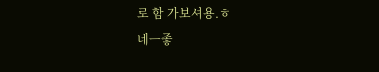로 함 가보셔용.ㅎ
네ㅡ좋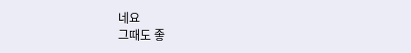네요
그때도 좋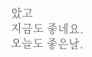았고
지금도 좋네요.
오늘도 좋은날.